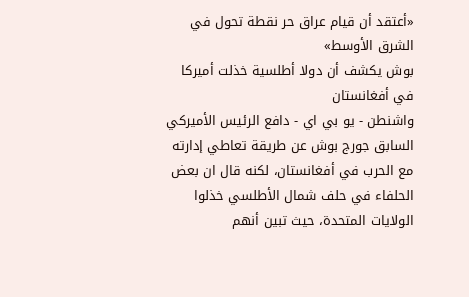«أعتقد أن قيام عراق حر نقطة تحول في الشرق الأوسط»
بوش يكشف أن دولا أطلسية خذلت أميركا في أفغانستان
واشنطن - يو بي اي - دافع الرئيس الأميركي السابق جورج بوش عن طريقة تعاطي إدارته مع الحرب في أفغانستان، لكنه قال ان بعض الحلفاء في حلف شمال الأطلسي خذلوا الولايات المتحدة، حيث تبين أنهم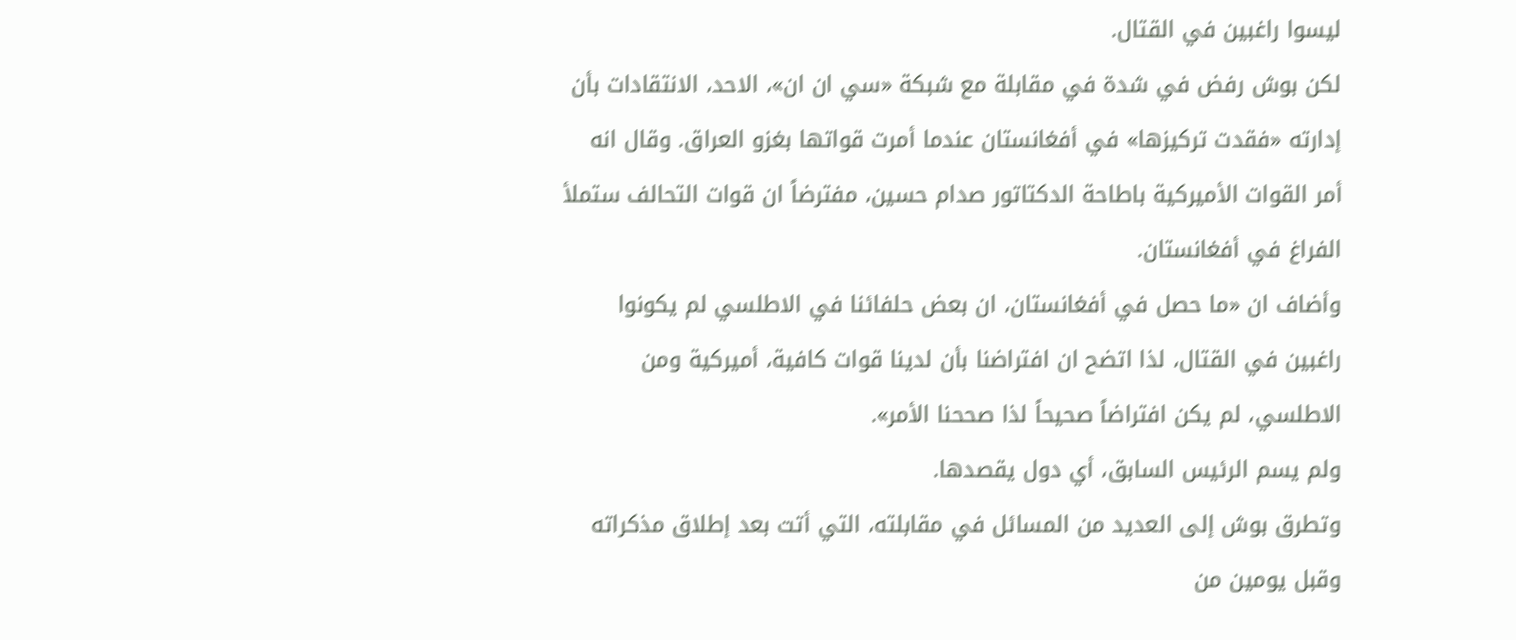ليسوا راغبين في القتال.
لكن بوش رفض في شدة في مقابلة مع شبكة «سي ان ان»، الاحد، الانتقادات بأن إدارته «فقدت تركيزها» في أفغانستان عندما أمرت قواتها بغزو العراق. وقال انه أمر القوات الأميركية باطاحة الدكتاتور صدام حسين، مفترضاً ان قوات التحالف ستملأ الفراغ في أفغانستان.
وأضاف ان «ما حصل في أفغانستان، ان بعض حلفائنا في الاطلسي لم يكونوا راغبين في القتال، لذا اتضح ان افتراضنا بأن لدينا قوات كافية، أميركية ومن الاطلسي، لم يكن افتراضاً صحيحاً لذا صححنا الأمر».
ولم يسم الرئيس السابق، أي دول يقصدها.
وتطرق بوش إلى العديد من المسائل في مقابلته، التي أتت بعد إطلاق مذكراته وقبل يومين من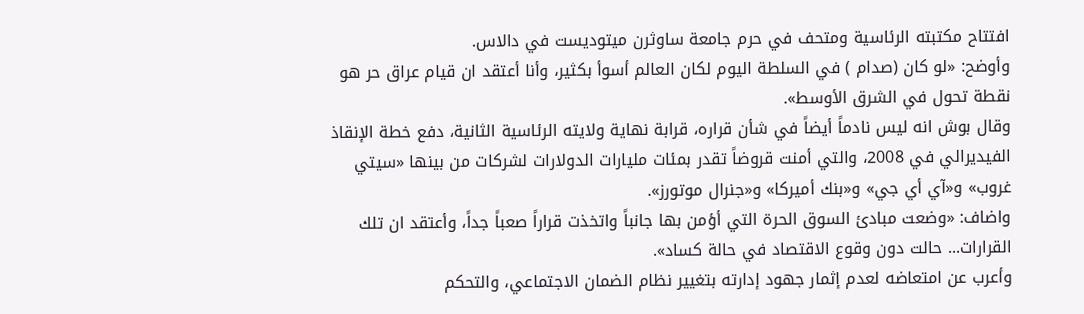افتتاح مكتبته الرئاسية ومتحف في حرم جامعة ساوثرن ميتوديست في دالاس.
وأوضح: «لو كان (صدام ) في السلطة اليوم لكان العالم أسوأ بكثير، وأنا أعتقد ان قيام عراق حر هو نقطة تحول في الشرق الأوسط».
وقال بوش انه ليس نادماً أيضاً في شأن قراره، قرابة نهاية ولايته الرئاسية الثانية، دفع خطة الإنقاذ الفيديرالي في 2008، والتي أمنت قروضاً تقدر بمئات مليارات الدولارات لشركات من بينها «سيتي غروب» و«آي أي جي» و«بنك أميركا» و«جنرال موتورز».
واضاف: «وضعت مبادئ السوق الحرة التي أؤمن بها جانباً واتخذت قراراً صعباً جداً، وأعتقد ان تلك القرارات... حالت دون وقوع الاقتصاد في حالة كساد».
وأعرب عن امتعاضه لعدم إثمار جهود إدارته بتغيير نظام الضمان الاجتماعي، والتحكم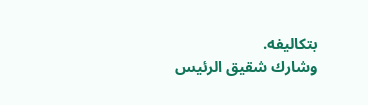بتكاليفه.
وشارك شقيق الرئيس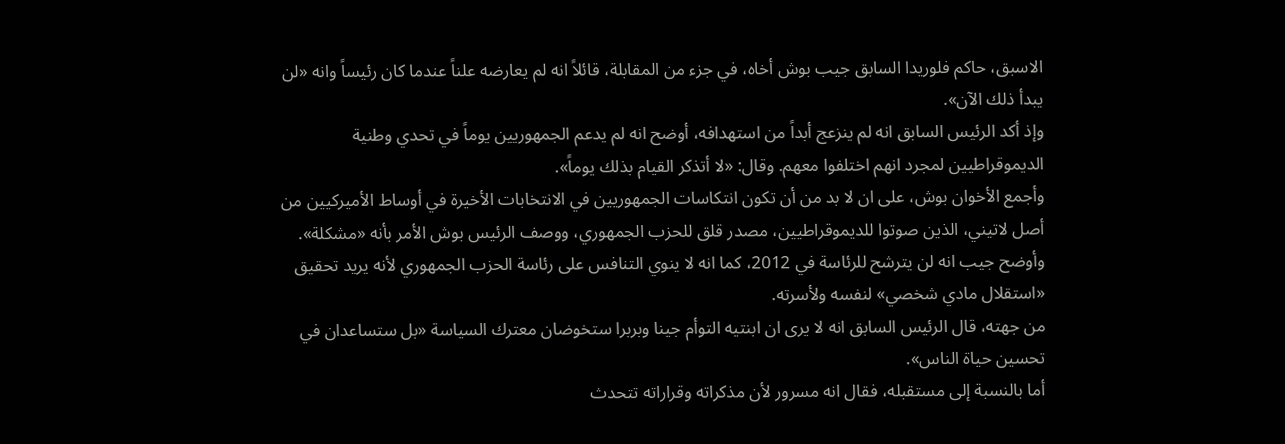الاسبق، حاكم فلوريدا السابق جيب بوش أخاه، في جزء من المقابلة، قائلاً انه لم يعارضه علناً عندما كان رئيساً وانه «لن يبدأ ذلك الآن».
وإذ أكد الرئيس السابق انه لم ينزعج أبداً من استهدافه، أوضح انه لم يدعم الجمهوريين يوماً في تحدي وطنية الديموقراطيين لمجرد انهم اختلفوا معهم. وقال: «لا أتذكر القيام بذلك يوماً».
وأجمع الأخوان بوش، على ان لا بد من أن تكون انتكاسات الجمهوريين في الانتخابات الأخيرة في أوساط الأميركيين من أصل لاتيني، الذين صوتوا للديموقراطيين، مصدر قلق للحزب الجمهوري، ووصف الرئيس بوش الأمر بأنه «مشكلة».
وأوضح جيب انه لن يترشح للرئاسة في 2012، كما انه لا ينوي التنافس على رئاسة الحزب الجمهوري لأنه يريد تحقيق «استقلال مادي شخصي» لنفسه ولأسرته.
من جهته، قال الرئيس السابق انه لا يرى ان ابنتيه التوأم جينا وبربرا ستخوضان معترك السياسة «بل ستساعدان في تحسين حياة الناس».
أما بالنسبة إلى مستقبله، فقال انه مسرور لأن مذكراته وقراراته تتحدث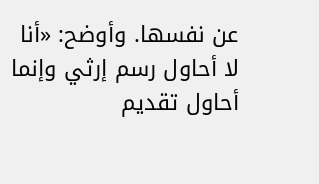عن نفسها. وأوضح: «أنا لا أحاول رسم إرثي وإنما أحاول تقديم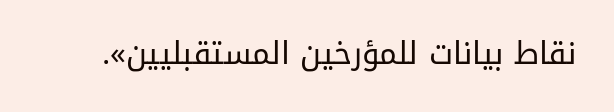نقاط بيانات للمؤرخين المستقبليين».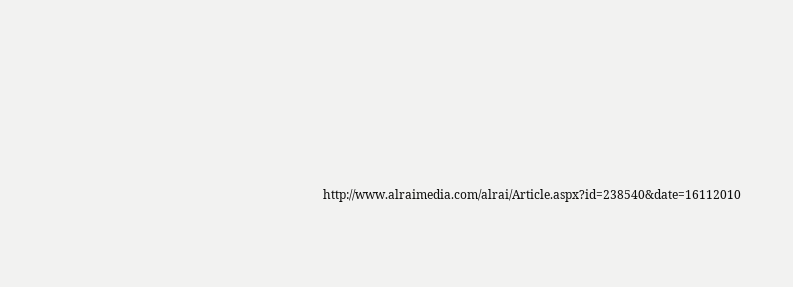http://www.alraimedia.com/alrai/Article.aspx?id=238540&date=16112010